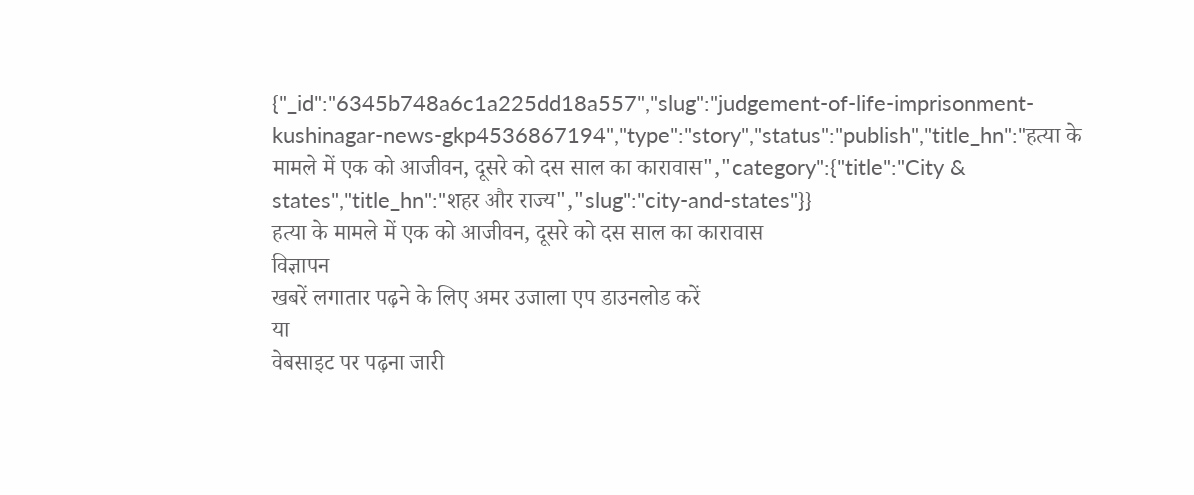{"_id":"6345b748a6c1a225dd18a557","slug":"judgement-of-life-imprisonment-kushinagar-news-gkp4536867194","type":"story","status":"publish","title_hn":"हत्या के मामले में एक को आजीवन, दूसरे को दस साल का कारावास","category":{"title":"City & states","title_hn":"शहर और राज्य","slug":"city-and-states"}}
हत्या के मामले में एक को आजीवन, दूसरे को दस साल का कारावास
विज्ञापन
खबरें लगातार पढ़ने के लिए अमर उजाला एप डाउनलोड करें
या
वेबसाइट पर पढ़ना जारी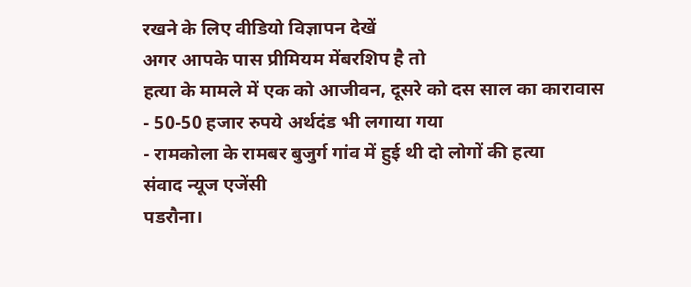रखने के लिए वीडियो विज्ञापन देखें
अगर आपके पास प्रीमियम मेंबरशिप है तो
हत्या के मामले में एक को आजीवन, दूसरे को दस साल का कारावास
- 50-50 हजार रुपये अर्थदंड भी लगाया गया
- रामकोला के रामबर बुजुर्ग गांव में हुई थी दो लोगों की हत्या
संवाद न्यूज एजेंसी
पडरौना।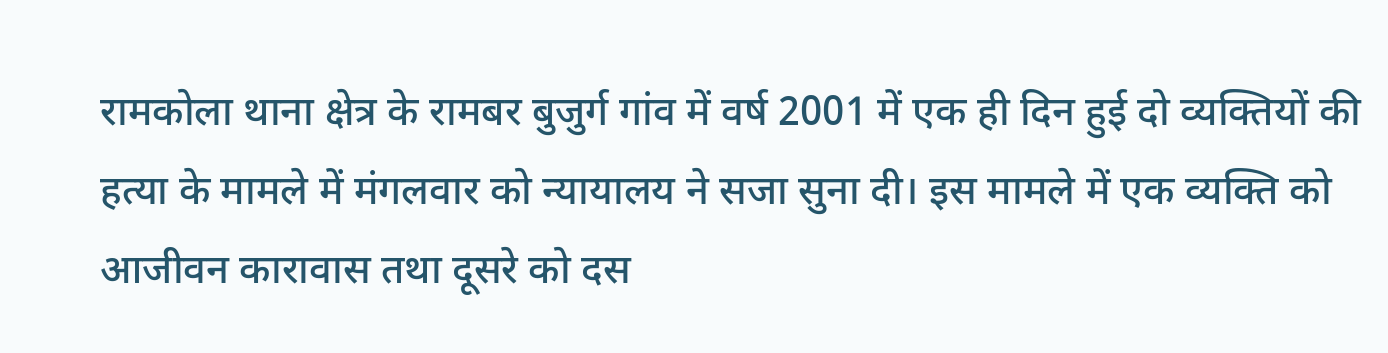रामकोला थाना क्षेत्र के रामबर बुजुर्ग गांव में वर्ष 2001 में एक ही दिन हुई दो व्यक्तियों की हत्या के मामले में मंगलवार को न्यायालय ने सजा सुना दी। इस मामले में एक व्यक्ति को आजीवन कारावास तथा दूसरे को दस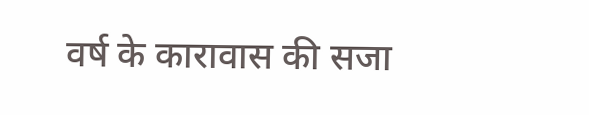वर्ष के कारावास की सजा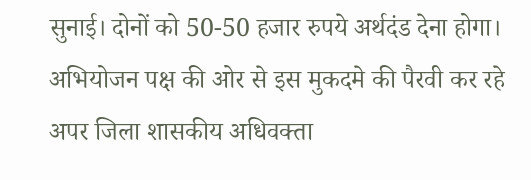सुनाई। दोनों को 50-50 हजार रुपये अर्थदंड देना होगा।
अभियोजन पक्ष की ओर से इस मुकदमे की पैरवी कर रहे अपर जिला शासकीय अधिवक्ता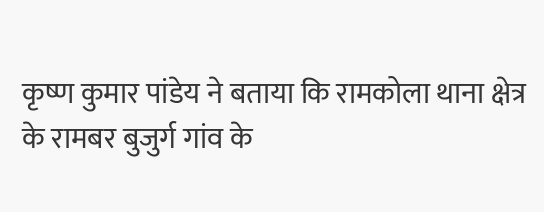कृष्ण कुमार पांडेय ने बताया कि रामकोला थाना क्षेत्र के रामबर बुजुर्ग गांव के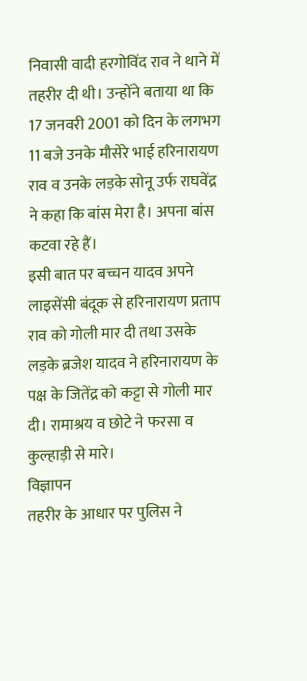निवासी वादी हरगोविंद राव ने थाने में तहरीर दी थी। उन्होंने बताया था कि 17 जनवरी 2001 को दिन के लगभग 11 बजे उनके मौसेरे भाई हरिनारायण राव व उनके लड़के सोनू उर्फ राघवेंद्र ने कहा कि बांस मेरा है। अपना बांस कटवा रहे हैं।
इसी बात पर बच्चन यादव अपने लाइसेंसी बंदूक से हरिनारायण प्रताप राव को गोली मार दी तथा उसके लड़के ब्रजेश यादव ने हरिनारायण के पक्ष के जितेंद्र को कट्टा से गोली मार दी। रामाश्रय व छोटे ने फरसा व कुल्हाड़ी से मारे।
विज्ञापन
तहरीर के आधार पर पुलिस ने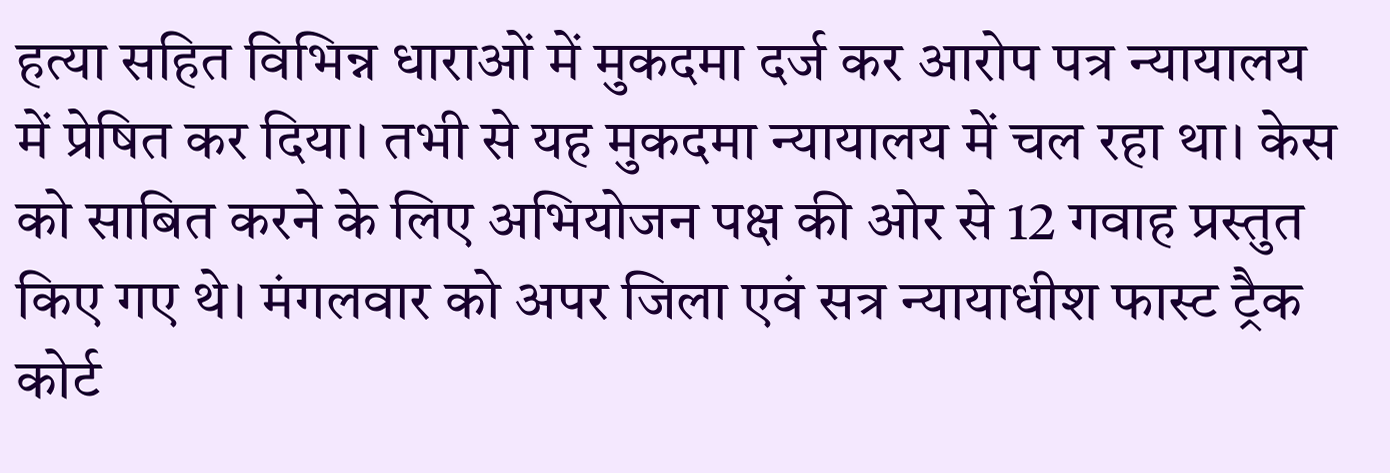हत्या सहित विभिन्न धाराओं में मुकदमा दर्ज कर आरोप पत्र न्यायालय में प्रेषित कर दिया। तभी से यह मुकदमा न्यायालय में चल रहा था। केस को साबित करने के लिए अभियोजन पक्ष की ओर से 12 गवाह प्रस्तुत किए गए थे। मंगलवार को अपर जिला एवं सत्र न्यायाधीश फास्ट ट्रैक कोर्ट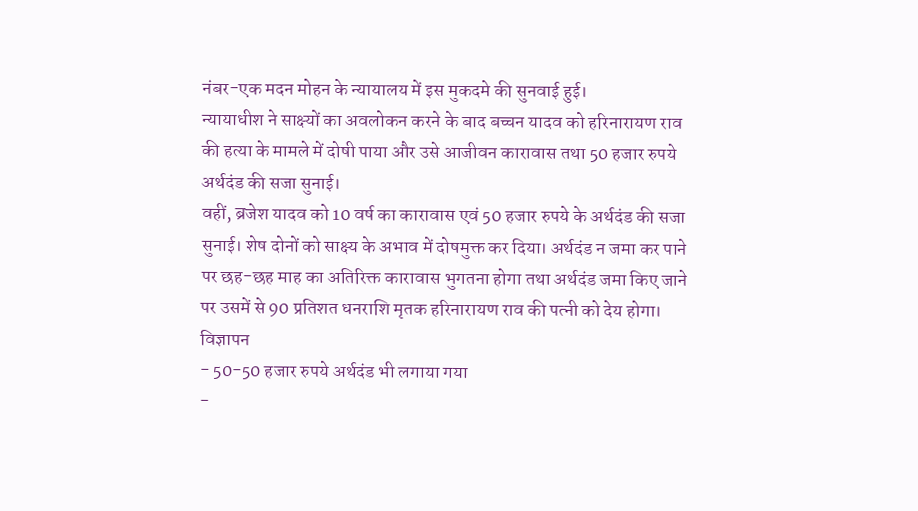नंबर-एक मदन मोहन के न्यायालय में इस मुकदमे की सुनवाई हुई।
न्यायाधीश ने साक्ष्यों का अवलोकन करने के बाद बच्चन यादव को हरिनारायण राव की हत्या के मामले में दोषी पाया और उसे आजीवन कारावास तथा 50 हजार रुपये अर्थदंड की सजा सुनाई।
वहीं, ब्रजेश यादव को 10 वर्ष का कारावास एवं 50 हजार रुपये के अर्थदंड की सजा सुनाई। शेष दोनों को साक्ष्य के अभाव में दोषमुक्त कर दिया। अर्थदंड न जमा कर पाने पर छह-छह माह का अतिरिक्त कारावास भुगतना होगा तथा अर्थदंड जमा किए जाने पर उसमें से 90 प्रतिशत धनराशि मृतक हरिनारायण राव की पत्नी को देय होगा।
विज्ञापन
- 50-50 हजार रुपये अर्थदंड भी लगाया गया
-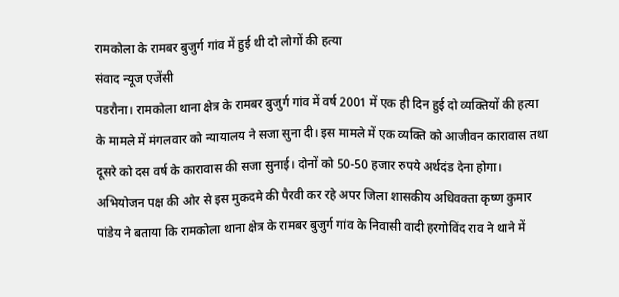रामकोला के रामबर बुजुर्ग गांव में हुई थी दो लोगों की हत्या
संवाद न्यूज एजेंसी
पडरौना। रामकोला थाना क्षेत्र के रामबर बुजुर्ग गांव में वर्ष 2001 में एक ही दिन हुई दो व्यक्तियों की हत्या के मामले में मंगलवार को न्यायालय ने सजा सुना दी। इस मामले में एक व्यक्ति को आजीवन कारावास तथा दूसरे को दस वर्ष के कारावास की सजा सुनाई। दोनों को 50-50 हजार रुपये अर्थदंड देना होगा।
अभियोजन पक्ष की ओर से इस मुकदमे की पैरवी कर रहे अपर जिला शासकीय अधिवक्ता कृष्ण कुमार पांडेय ने बताया कि रामकोला थाना क्षेत्र के रामबर बुजुर्ग गांव के निवासी वादी हरगोविंद राव ने थाने में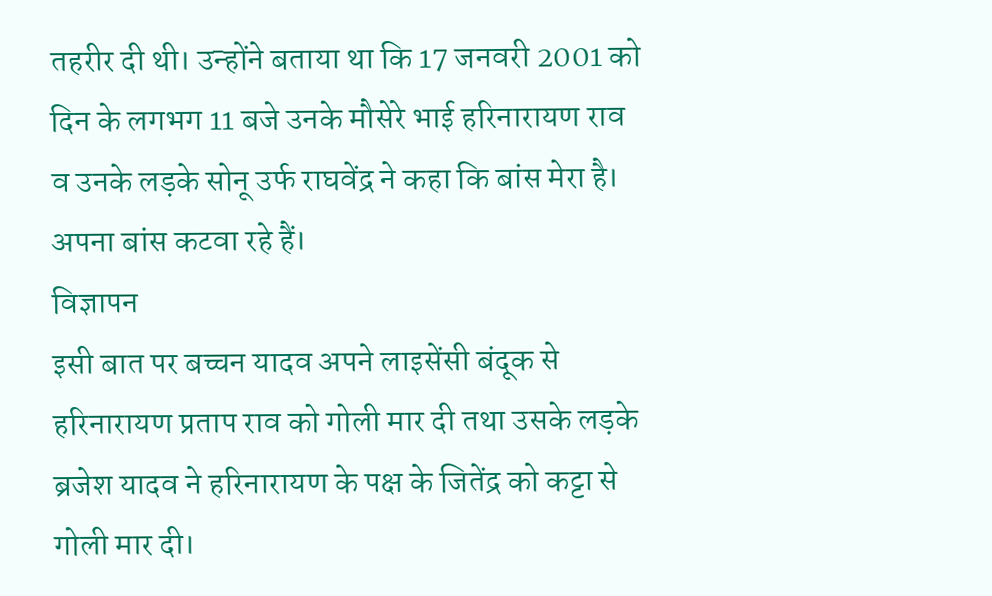तहरीर दी थी। उन्होंने बताया था कि 17 जनवरी 2001 को दिन के लगभग 11 बजे उनके मौसेरे भाई हरिनारायण राव व उनके लड़के सोनू उर्फ राघवेंद्र ने कहा कि बांस मेरा है। अपना बांस कटवा रहे हैं।
विज्ञापन
इसी बात पर बच्चन यादव अपने लाइसेंसी बंदूक से हरिनारायण प्रताप राव को गोली मार दी तथा उसके लड़के ब्रजेश यादव ने हरिनारायण के पक्ष के जितेंद्र को कट्टा से गोली मार दी।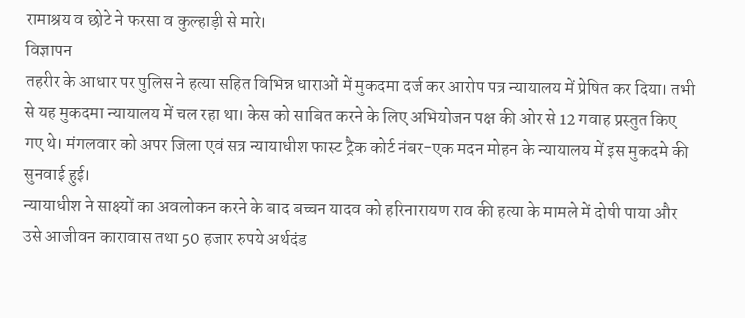रामाश्रय व छोटे ने फरसा व कुल्हाड़ी से मारे।
विज्ञापन
तहरीर के आधार पर पुलिस ने हत्या सहित विभिन्न धाराओं में मुकदमा दर्ज कर आरोप पत्र न्यायालय में प्रेषित कर दिया। तभी से यह मुकदमा न्यायालय में चल रहा था। केस को साबित करने के लिए अभियोजन पक्ष की ओर से 12 गवाह प्रस्तुत किए गए थे। मंगलवार को अपर जिला एवं सत्र न्यायाधीश फास्ट ट्रैक कोर्ट नंबर-एक मदन मोहन के न्यायालय में इस मुकदमे की सुनवाई हुई।
न्यायाधीश ने साक्ष्यों का अवलोकन करने के बाद बच्चन यादव को हरिनारायण राव की हत्या के मामले में दोषी पाया और उसे आजीवन कारावास तथा 50 हजार रुपये अर्थदंड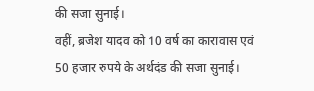की सजा सुनाई।
वहीं, ब्रजेश यादव को 10 वर्ष का कारावास एवं 50 हजार रुपये के अर्थदंड की सजा सुनाई।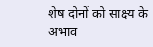शेष दोनों को साक्ष्य के अभाव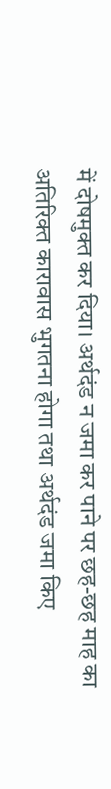में दोषमुक्त कर दिया। अर्थदंड न जमा कर पाने पर छह-छह माह का अतिरिक्त कारावास भुगतना होगा तथा अर्थदंड जमा किए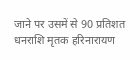जाने पर उसमें से 90 प्रतिशत धनराशि मृतक हरिनारायण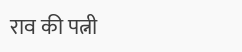राव की पत्नी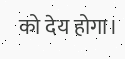को देय होगा।